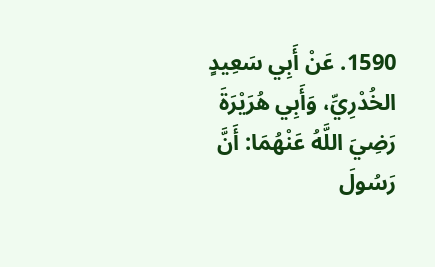1590. عَنْ أَبِي سَعِيدٍ الخُدْرِيِّ، وَأَبِي هُرَيْرَةَ رَضِيَ اللَّهُ عَنْهُمَا: أَنَّ رَسُولَ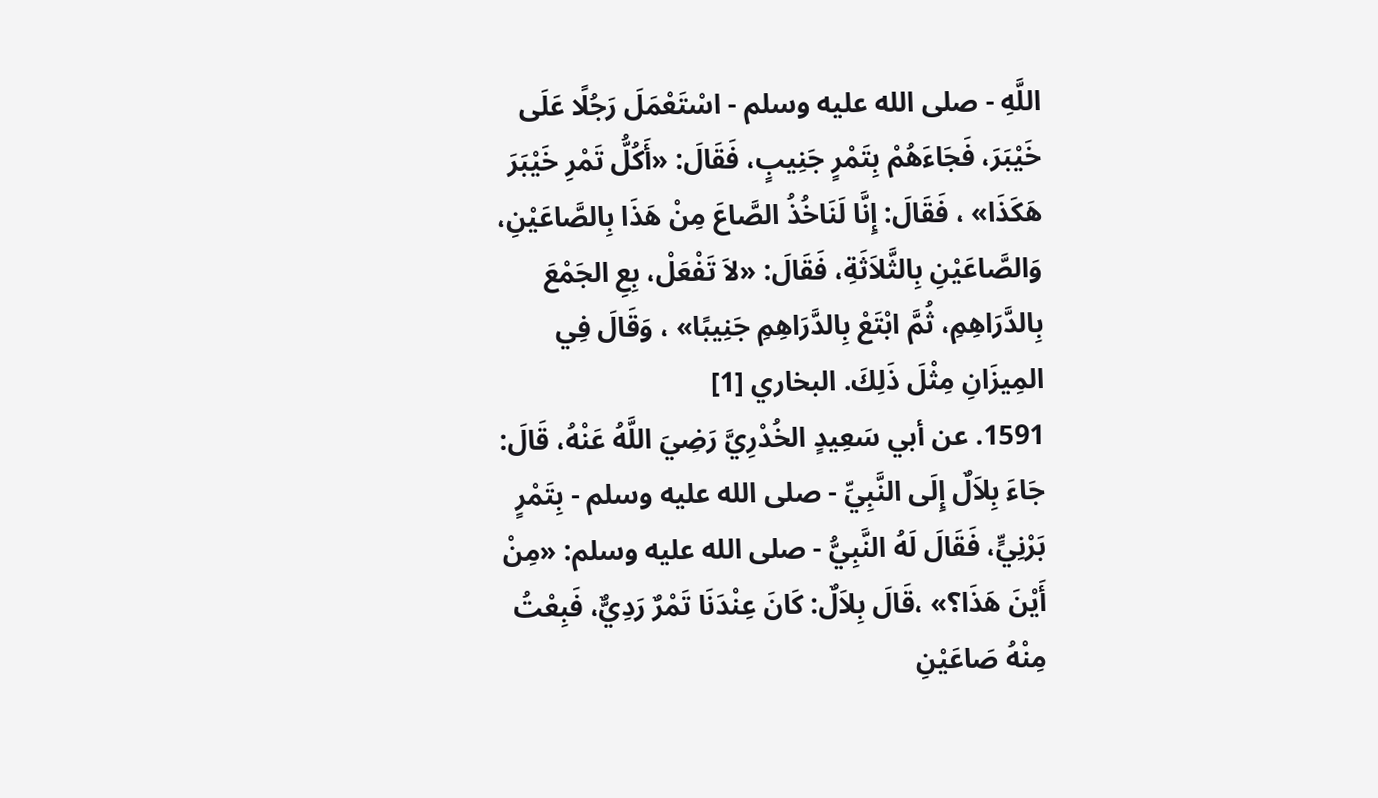اللَّهِ - صلى الله عليه وسلم - اسْتَعْمَلَ رَجُلًا عَلَى خَيْبَرَ، فَجَاءَهُمْ بِتَمْرٍ جَنِيبٍ، فَقَالَ: «أَكُلُّ تَمْرِ خَيْبَرَ هَكَذَا» ، فَقَالَ: إِنَّا لَنَاخُذُ الصَّاعَ مِنْ هَذَا بِالصَّاعَيْنِ، وَالصَّاعَيْنِ بِالثَّلاَثَةِ، فَقَالَ: «لاَ تَفْعَلْ، بِعِ الجَمْعَ بِالدَّرَاهِمِ، ثُمَّ ابْتَعْ بِالدَّرَاهِمِ جَنِيبًا» ، وَقَالَ فِي المِيزَانِ مِثْلَ ذَلِكَ. البخاري [1]
1591. عن أبي سَعِيدٍ الخُدْرِيَّ رَضِيَ اللَّهُ عَنْهُ، قَالَ: جَاءَ بِلاَلٌ إِلَى النَّبِيِّ - صلى الله عليه وسلم - بِتَمْرٍ بَرْنِيٍّ، فَقَالَ لَهُ النَّبِيُّ - صلى الله عليه وسلم: «مِنْ أَيْنَ هَذَا؟» ،قَالَ بِلاَلٌ: كَانَ عِنْدَنَا تَمْرٌ رَدِيٌّ، فَبِعْتُ مِنْهُ صَاعَيْنِ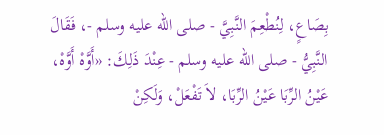بِصَاعٍ، لِنُطْعِمَ النَّبِيَّ - صلى الله عليه وسلم -، فَقَالَ النَّبِيُّ - صلى الله عليه وسلم - عِنْدَ ذَلِكَ: «أَوَّهْ أَوَّهْ، عَيْنُ الرِّبَا عَيْنُ الرِّبَا، لاَ تَفْعَلْ، وَلَكِنْ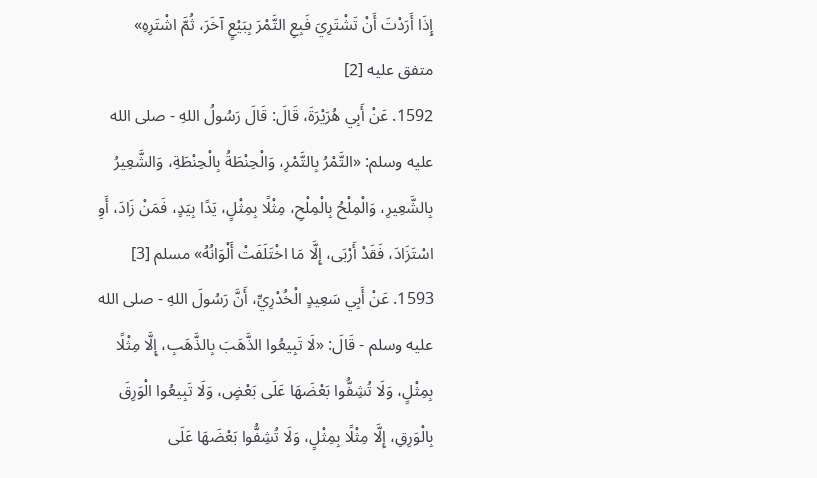إِذَا أَرَدْتَ أَنْ تَشْتَرِيَ فَبِعِ التَّمْرَ بِبَيْعٍ آخَرَ، ثُمَّ اشْتَرِهِ» متفق عليه [2]
1592. عَنْ أَبِي هُرَيْرَةَ، قَالَ: قَالَ رَسُولُ اللهِ - صلى الله عليه وسلم: «التَّمْرُ بِالتَّمْرِ، وَالْحِنْطَةُ بِالْحِنْطَةِ، وَالشَّعِيرُ بِالشَّعِيرِ، وَالْمِلْحُ بِالْمِلْحِ، مِثْلًا بِمِثْلٍ، يَدًا بِيَدٍ، فَمَنْ زَادَ، أَوِ اسْتَزَادَ، فَقَدْ أَرْبَى، إِلَّا مَا اخْتَلَفَتْ أَلْوَانُهُ» مسلم [3]
1593. عَنْ أَبِي سَعِيدٍ الْخُدْرِيِّ، أَنَّ رَسُولَ اللهِ - صلى الله عليه وسلم - قَالَ: «لَا تَبِيعُوا الذَّهَبَ بِالذَّهَبِ، إِلَّا مِثْلًا بِمِثْلٍ، وَلَا تُشِفُّوا بَعْضَهَا عَلَى بَعْضٍ، وَلَا تَبِيعُوا الْوَرِقَ بِالْوَرِقِ، إِلَّا مِثْلًا بِمِثْلٍ، وَلَا تُشِفُّوا بَعْضَهَا عَلَى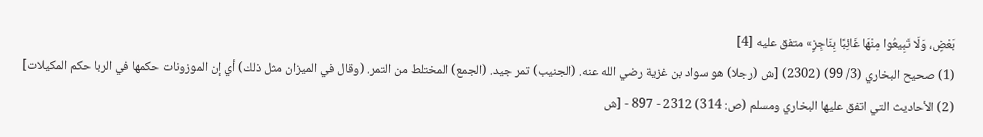بَعْضٍ، وَلَا تَبِيعُوا مِنْهَا غَائِبًا بِنَاجِزٍ» متفق عليه [4]
(1) صحيح البخاري (3/ 99) (2302) [ش (رجلا) هو سواد بن غزية رضي الله عنه. (الجنيب) تمر جيد. (الجمع) المختلط من التمر. (وقال في الميزان مثل ذلك) أي إن الموزونات حكمها في الربا حكم المكيلات]
(2) الأحاديث التي اتفق عليها البخاري ومسلم (ص: 314) 2312 - 897 - [ش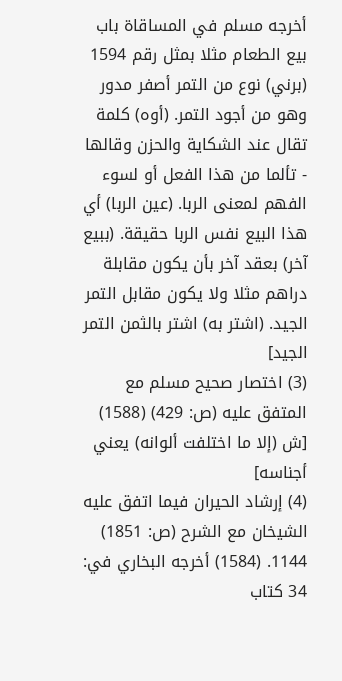أخرجه مسلم في المساقاة باب بيع الطعام مثلا بمثل رقم 1594 (برني) نوع من التمر أصفر مدور وهو من أجود التمر. (أوه) كلمة تقال عند الشكاية والحزن وقالها - تألما من هذا الفعل أو لسوء الفهم لمعنى الربا. (عين الربا) أي هذا البيع نفس الربا حقيقة. (ببيع آخر) بعقد آخر بأن يكون مقابلة دراهم مثلا ولا يكون مقابل التمر الجيد. (اشتر به) اشتر بالثمن التمر الجيد]
(3) اختصار صحيح مسلم مع المتفق عليه (ص: 429) (1588) [ش (إلا ما اختلفت ألوانه) يعني أجناسه]
(4) إرشاد الحيران فيما اتفق عليه الشيخان مع الشرح (ص: 1851) 1144. (1584) أخرجه البخاري في: 34 كتاب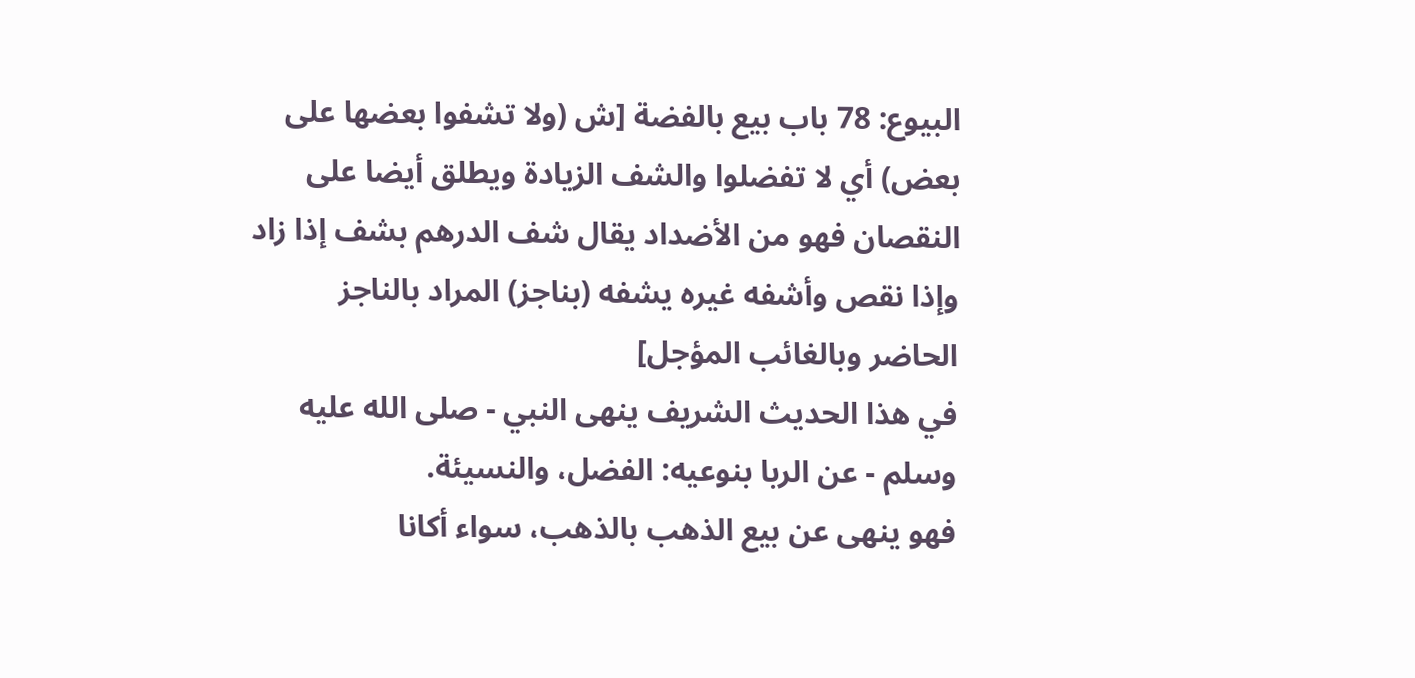البيوع: 78 باب بيع بالفضة [ش (ولا تشفوا بعضها على بعض) أي لا تفضلوا والشف الزيادة ويطلق أيضا على النقصان فهو من الأضداد يقال شف الدرهم بشف إذا زاد وإذا نقص وأشفه غيره يشفه (بناجز) المراد بالناجز الحاضر وبالغائب المؤجل]
في هذا الحديث الشريف ينهى النبي - صلى الله عليه وسلم - عن الربا بنوعيه: الفضل، والنسيئة.
فهو ينهى عن بيع الذهب بالذهب، سواء أكانا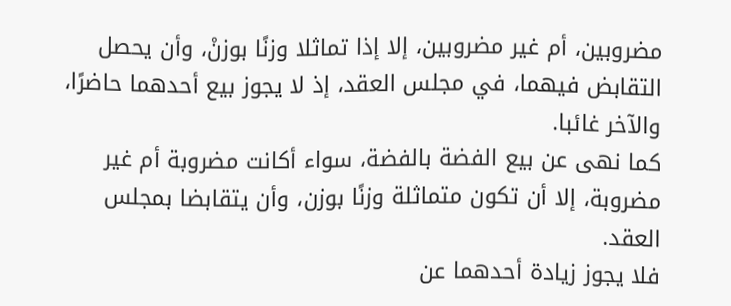مضروبين، أم غير مضروبين، إلا إذا تماثلا وزنًا بوزنْ، وأن يحصل التقابض فيهما، في مجلس العقد، إذ لا يجوز بيع أحدهما حاضرًا، والآخر غائبا.
كما نهى عن بيع الفضة بالفضة، سواء أكانت مضروبة أم غير مضروبة، إلا أن تكون متماثلة وزنًا بوزن، وأن يتقابضا بمجلس العقد.
فلا يجوز زيادة أحدهما عن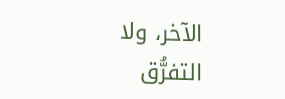الآخر، ولا التفرُّق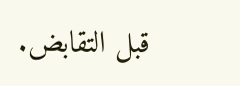قبل التقابض.